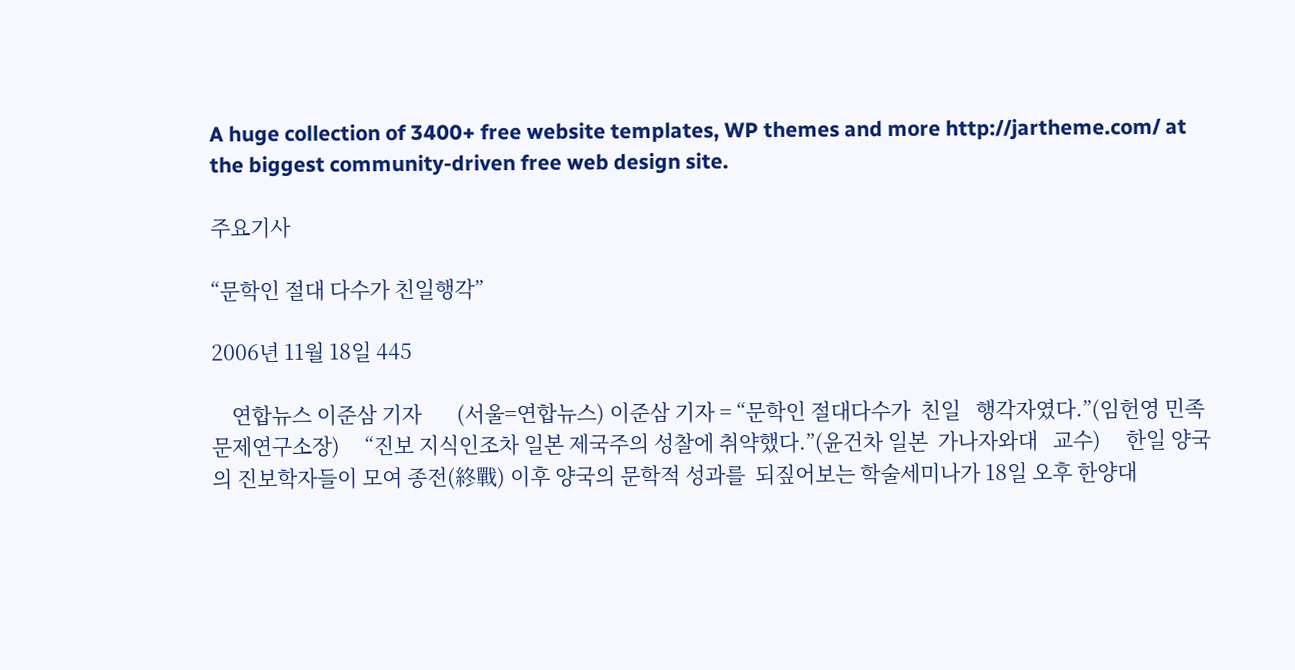A huge collection of 3400+ free website templates, WP themes and more http://jartheme.com/ at the biggest community-driven free web design site.

주요기사

“문학인 절대 다수가 친일행각”

2006년 11월 18일 445

    연합뉴스 이준삼 기자       (서울=연합뉴스) 이준삼 기자 = “문학인 절대다수가  친일   행각자였다.”(임헌영 민족문제연구소장)     “진보 지식인조차 일본 제국주의 성찰에 취약했다.”(윤건차 일본  가나자와대   교수)     한일 양국의 진보학자들이 모여 종전(終戰) 이후 양국의 문학적 성과를  되짚어보는 학술세미나가 18일 오후 한양대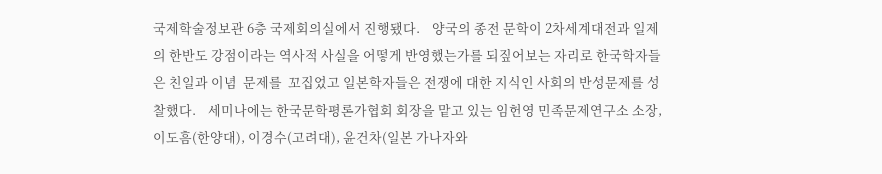국제학술정보관 6층 국제회의실에서 진행됐다.    양국의 종전 문학이 2차세계대전과 일제의 한반도 강점이라는 역사적 사실을 어떻게 반영했는가를 되짚어보는 자리로 한국학자들은 친일과 이념  문제를  꼬집었고 일본학자들은 전쟁에 대한 지식인 사회의 반성문제를 성찰했다.    세미나에는 한국문학평론가협회 회장을 맡고 있는 임헌영 민족문제연구소 소장, 이도흠(한양대), 이경수(고려대), 윤건차(일본 가나자와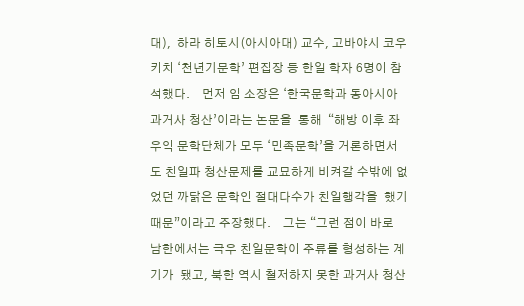대),  하라 히토시(아시아대) 교수, 고바야시 코우키치 ‘천년기문학’ 편집장 등 한일 학자 6명이 참석했다.    먼저 임 소장은 ‘한국문학과 동아시아 과거사 청산’이라는 논문을  통해  “해방 이후 좌우익 문학단체가 모두 ‘민족문학’을 거론하면서도 친일파 청산문제를 교묘하게 비켜갈 수밖에 없었던 까닭은 문학인 절대다수가 친일행각을  했기  때문”이라고 주장했다.    그는 “그런 점이 바로 남한에서는 극우 친일문학이 주류를 형성하는 계기가  됐고, 북한 역시 철저하지 못한 과거사 청산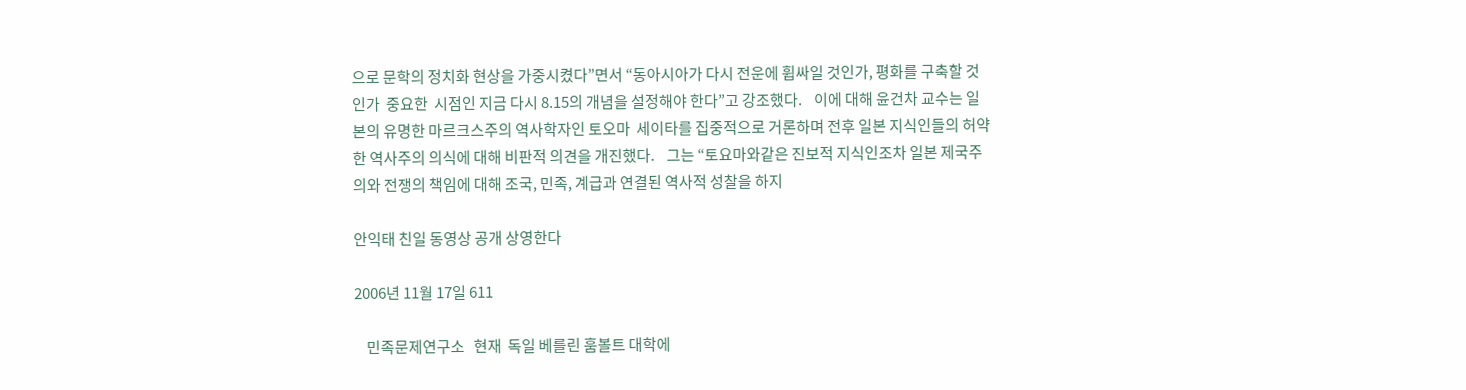으로 문학의 정치화 현상을 가중시켰다”면서 “동아시아가 다시 전운에 휩싸일 것인가, 평화를 구축할 것인가  중요한  시점인 지금 다시 8.15의 개념을 설정해야 한다”고 강조했다.    이에 대해 윤건차 교수는 일본의 유명한 마르크스주의 역사학자인 토오마  세이타를 집중적으로 거론하며 전후 일본 지식인들의 허약한 역사주의 의식에 대해 비판적 의견을 개진했다.    그는 “토요마와같은 진보적 지식인조차 일본 제국주의와 전쟁의 책임에 대해 조국, 민족, 계급과 연결된 역사적 성찰을 하지

안익태 친일 동영상 공개 상영한다

2006년 11월 17일 611

    민족문제연구소   현재  독일 베를린 훔볼트 대학에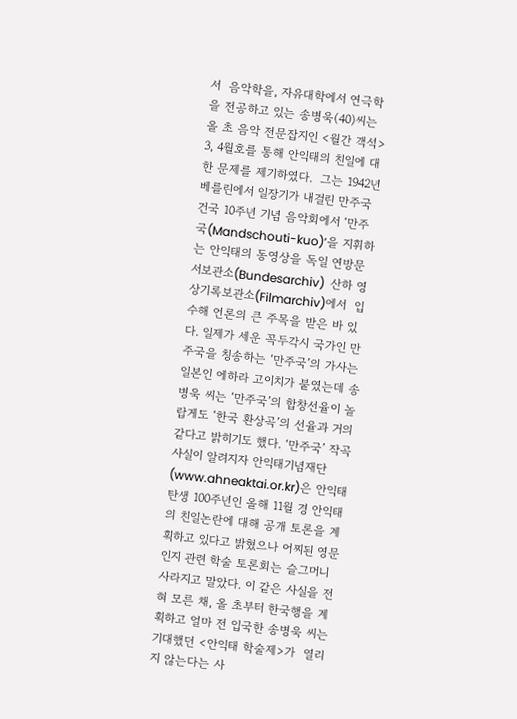서  음악학을, 자유대학에서 연극학을 전공하고 있는 송병욱(40)씨는 올 초 음악 전문잡지인 <월간 객석> 3, 4월호를 통해 안익태의 친일에 대한 문제를 제기하였다.  그는 1942년 베를린에서 일장기가 내걸린 만주국 건국 10주년 기념 음악회에서 ‘만주국(Mandschouti-kuo)’을 지휘하는 안익태의 동영상을 독일 연방문서보관소(Bundesarchiv)  산하 영상기록보관소(Filmarchiv)에서  입수해 언론의 큰 주목을 받은 바 있다. 일제가 세운 꼭두각시 국가인 만주국을 칭송하는 ‘만주국’의 가사는 일본인 에하라 고이치가 붙였는데 송병욱 씨는 ‘만주국’의 합창선율이 놀랍게도 ‘한국 환상곡’의 선율과 거의 같다고 밝히기도 했다. ‘만주국’ 작곡 사실이 알려지자 안익태기념재단(www.ahneaktai.or.kr)은 안익태 탄생 100주년인 올해 11월 경 안익태의 친일논란에 대해 공개 토론을 계획하고 있다고 밝혔으나 어찌된 영문인지 관련 학술 토론회는 슬그머니 사라지고 말았다. 이 같은 사실을 전혀 모른 채, 올 초부터 한국행을 계획하고 얼마 전 입국한 송병욱 씨는 기대했던 <안익태 학술제>가  열리지 않는다는 사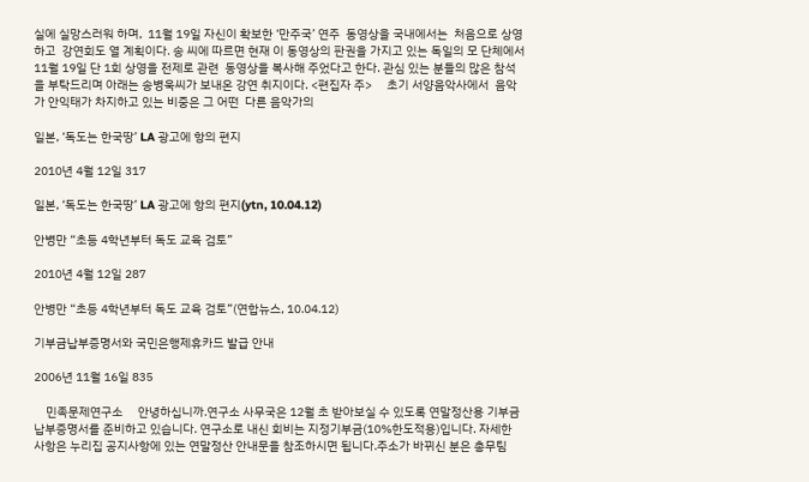실에 실망스러워 하며,  11월 19일 자신이 확보한 ‘만주국’ 연주  동영상을 국내에서는  처음으로 상영하고  강연회도 열 계획이다. 송 씨에 따르면 현재 이 동영상의 판권을 가지고 있는 독일의 모 단체에서 11월 19일 단 1회 상영을 전제로 관련  동영상을 복사해 주었다고 한다. 관심 있는 분들의 많은 참석을 부탁드리며 아래는 송병욱씨가 보내온 강연 취지이다. <편집자 주>     초기 서양음악사에서  음악가 안익태가 차지하고 있는 비중은 그 어떤  다른 음악가의

일본, ‘독도는 한국땅’ LA 광고에 항의 편지

2010년 4월 12일 317

일본, ‘독도는 한국땅’ LA 광고에 항의 편지(ytn, 10.04.12)

안병만 “초등 4학년부터 독도 교육 검토”

2010년 4월 12일 287

안병만 “초등 4학년부터 독도 교육 검토”(연합뉴스, 10.04.12)

기부금납부증명서와 국민은행제휴카드 발급 안내

2006년 11월 16일 835

    민족문제연구소     안녕하십니까.연구소 사무국은 12월 초 받아보실 수 있도록 연말정산용 기부금납부증명서를 준비하고 있습니다. 연구소로 내신 회비는 지정기부금(10%한도적용)입니다. 자세한 사항은 누리집 공지사항에 있는 연말정산 안내문을 참조하시면 됩니다.주소가 바뀌신 분은 총무팀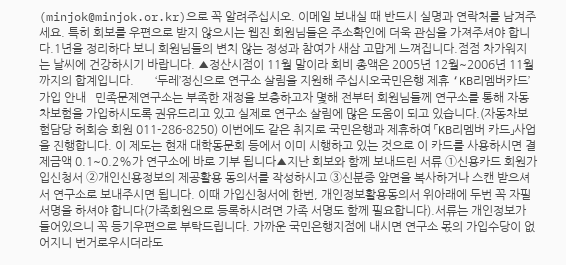(minjok@minjok.or.kr)으로 꼭 알려주십시오. 이메일 보내실 때 반드시 실명과 연락처를 남겨주세요. 특히 회보를 우편으로 받지 않으시는 웹진 회원님들은 주소확인에 더욱 관심을 가져주셔야 합니다.1년을 정리하다 보니 회원님들의 변치 않는 정성과 참여가 새삼 고맙게 느껴집니다.점점 차가워지는 날씨에 건강하시기 바랍니다. ▲정산시점이 11월 말이라 회비 총액은 2005년 12월~2006년 11월까지의 합계입니다.       ‘두레’정신으로 연구소 살림을 지원해 주십시오국민은행 제휴 ‘KB리멤버카드’ 가입 안내   민족문제연구소는 부족한 재정을 보충하고자 몇해 전부터 회원님들께 연구소를 통해 자동차보험을 가입하시도록 권유드리고 있고 실제로 연구소 살림에 많은 도움이 되고 있습니다.(자동차보험담당 허회승 회원 011-286-8250) 이번에도 같은 취지로 국민은행과 제휴하여 「KB리멤버 카드」사업을 진행합니다. 이 제도는 현재 대학동문회 등에서 이미 시행하고 있는 것으로 이 카드를 사용하시면 결제금액 0.1~0.2%가 연구소에 바로 기부 됩니다▲지난 회보와 함께 보내드린 서류 ①신용카드 회원가입신청서 ②개인신용정보의 제공활용 동의서를 작성하시고 ③신분증 앞면을 복사하거나 스캔 받으셔서 연구소로 보내주시면 됩니다. 이때 가입신청서에 한번, 개인정보활용동의서 위아래에 두번 꼭 자필서명을 하셔야 합니다(가족회원으로 등록하시려면 가족 서명도 함께 필요합니다).서류는 개인정보가 들어있으니 꼭 등기우편으로 부탁드립니다. 가까운 국민은행지점에 내시면 연구소 몫의 가입수당이 없어지니 번거로우시더라도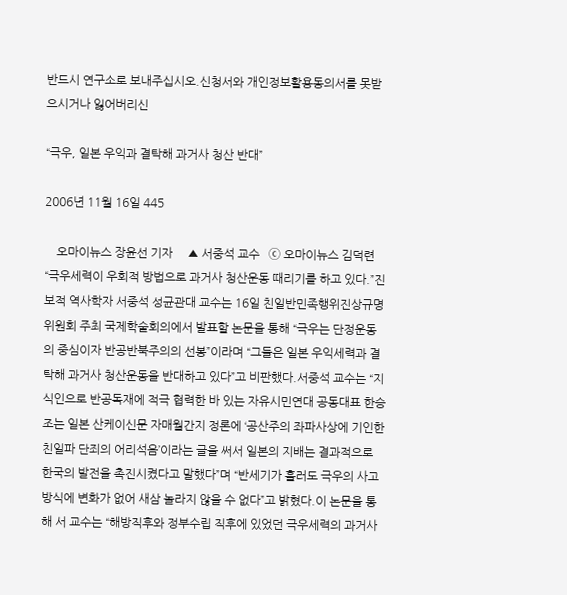반드시 연구소로 보내주십시오.신청서와 개인정보활용동의서를 못받으시거나 잃어버리신

“극우, 일본 우익과 결탁해 과거사 청산 반대”

2006년 11월 16일 445

    오마이뉴스 장윤선 기자     ▲ 서중석 교수   ⓒ 오마이뉴스 김덕련 “극우세력이 우회적 방법으로 과거사 청산운동 때리기를 하고 있다.”진보적 역사학자 서중석 성균관대 교수는 16일 친일반민족행위진상규명위원회 주최 국제학술회의에서 발표할 논문을 통해 “극우는 단정운동의 중심이자 반공반북주의의 선봉”이라며 “그들은 일본 우익세력과 결탁해 과거사 청산운동을 반대하고 있다”고 비판했다.서중석 교수는 “지식인으로 반공독재에 적극 협력한 바 있는 자유시민연대 공동대표 한승조는 일본 산케이신문 자매월간지 정론에 ‘공산주의 좌파사상에 기인한 친일파 단죄의 어리석음’이라는 글을 써서 일본의 지배는 결과적으로 한국의 발전을 촉진시켰다고 말했다”며 “반세기가 흘러도 극우의 사고방식에 변화가 없어 새삼 놀라지 않을 수 없다”고 밝혔다.이 논문을 통해 서 교수는 “해방직후와 정부수립 직후에 있었던 극우세력의 과거사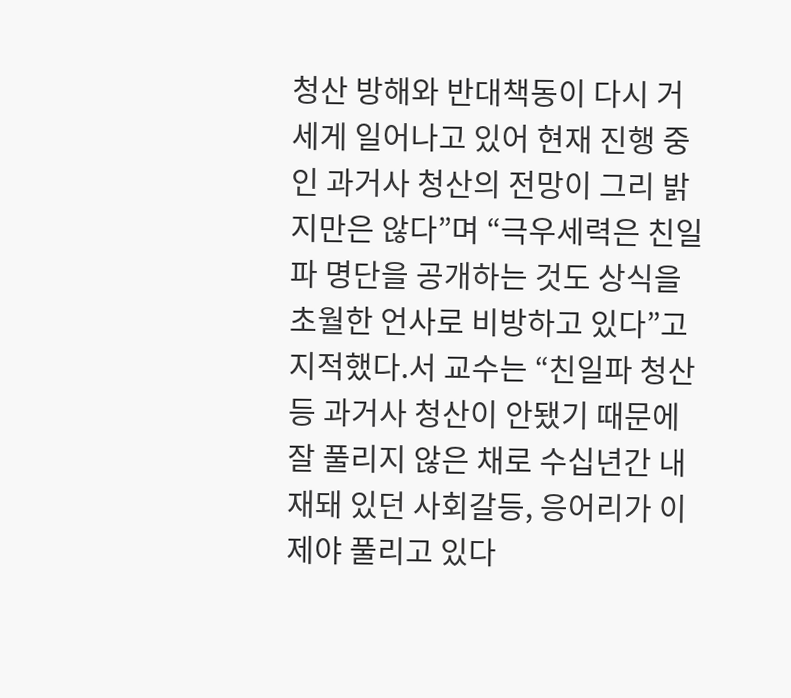청산 방해와 반대책동이 다시 거세게 일어나고 있어 현재 진행 중인 과거사 청산의 전망이 그리 밝지만은 않다”며 “극우세력은 친일파 명단을 공개하는 것도 상식을 초월한 언사로 비방하고 있다”고 지적했다.서 교수는 “친일파 청산 등 과거사 청산이 안됐기 때문에 잘 풀리지 않은 채로 수십년간 내재돼 있던 사회갈등, 응어리가 이제야 풀리고 있다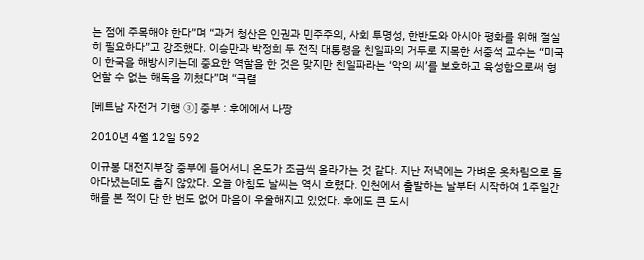는 점에 주목해야 한다”며 “과거 청산은 인권과 민주주의, 사회 투명성, 한반도와 아시아 평화를 위해 절실히 필요하다”고 강조했다. 이승만과 박정희 두 전직 대통령을 친일파의 거두로 지목한 서중석 교수는 “미국이 한국을 해방시키는데 중요한 역할을 한 것은 맞지만 친일파라는 ‘악의 씨’를 보호하고 육성함으로써 형언할 수 없는 해독을 끼쳤다”며 “극렬

[베트남 자전거 기행 ③] 중부 : 후에에서 나짱

2010년 4월 12일 592

이규봉 대전지부장 중부에 들어서니 온도가 조금씩 올라가는 것 같다. 지난 저녁에는 가벼운 옷차림으로 돌아다녔는데도 춥지 않았다. 오늘 아침도 날씨는 역시 흐렸다. 인천에서 출발하는 날부터 시작하여 1주일간 해를 본 적이 단 한 번도 없어 마음이 우울해지고 있었다. 후에도 큰 도시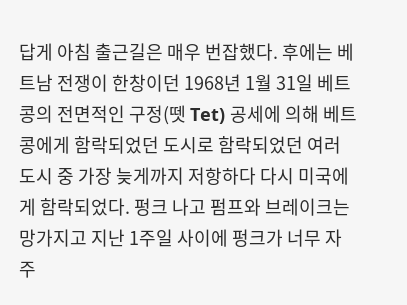답게 아침 출근길은 매우 번잡했다. 후에는 베트남 전쟁이 한창이던 1968년 1월 31일 베트콩의 전면적인 구정(뗏 Tet) 공세에 의해 베트콩에게 함락되었던 도시로 함락되었던 여러 도시 중 가장 늦게까지 저항하다 다시 미국에게 함락되었다. 펑크 나고 펌프와 브레이크는 망가지고 지난 1주일 사이에 펑크가 너무 자주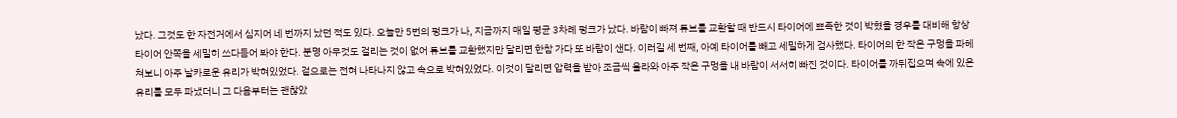났다. 그것도 한 자전거에서 심지어 네 번까지 났던 적도 있다. 오늘만 5번의 펑크가 나, 지금까지 매일 평균 3차례 펑크가 났다. 바람이 빠져 튜브를 교환할 때 반드시 타이어에 뾰족한 것이 박혔을 경우를 대비해 항상 타이어 안쪽을 세밀히 쓰다듬어 봐야 한다. 분명 아무것도 걸리는 것이 없어 튜브를 교환했지만 달리면 한참 가다 또 바람이 샌다. 이러길 세 번째, 아예 타이어를 빼고 세밀하게 검사했다. 타이어의 한 작은 구멍을 파헤쳐보니 아주 날카로운 유리가 박혀있었다. 겉으로는 전혀 나타나지 않고 속으로 박혀있었다. 이것이 달리면 압력을 받아 조금씩 올라와 아주 작은 구멍을 내 바람이 서서히 빠진 것이다. 타이어를 까뒤집으며 속에 있은 유리를 모두 파냈더니 그 다음부터는 괜찮았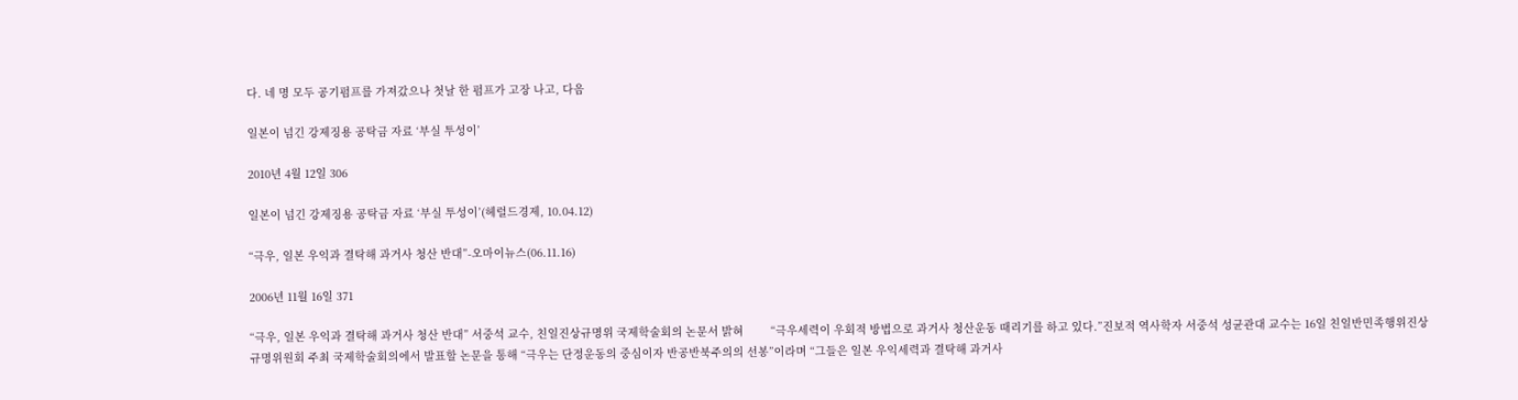다. 네 명 모두 공기펌프를 가져갔으나 첫날 한 펌프가 고장 나고, 다음

일본이 넘긴 강제징용 공탁금 자료 ‘부실 투성이’

2010년 4월 12일 306

일본이 넘긴 강제징용 공탁금 자료 ‘부실 투성이’(헤럴드경제, 10.04.12)

“극우, 일본 우익과 결탁해 과거사 청산 반대”-오마이뉴스(06.11.16)

2006년 11월 16일 371

“극우, 일본 우익과 결탁해 과거사 청산 반대” 서중석 교수, 친일진상규명위 국제학술회의 논문서 밝혀         “극우세력이 우회적 방법으로 과거사 청산운동 때리기를 하고 있다.”진보적 역사학자 서중석 성균관대 교수는 16일 친일반민족행위진상규명위원회 주최 국제학술회의에서 발표할 논문을 통해 “극우는 단정운동의 중심이자 반공반북주의의 선봉”이라며 “그들은 일본 우익세력과 결탁해 과거사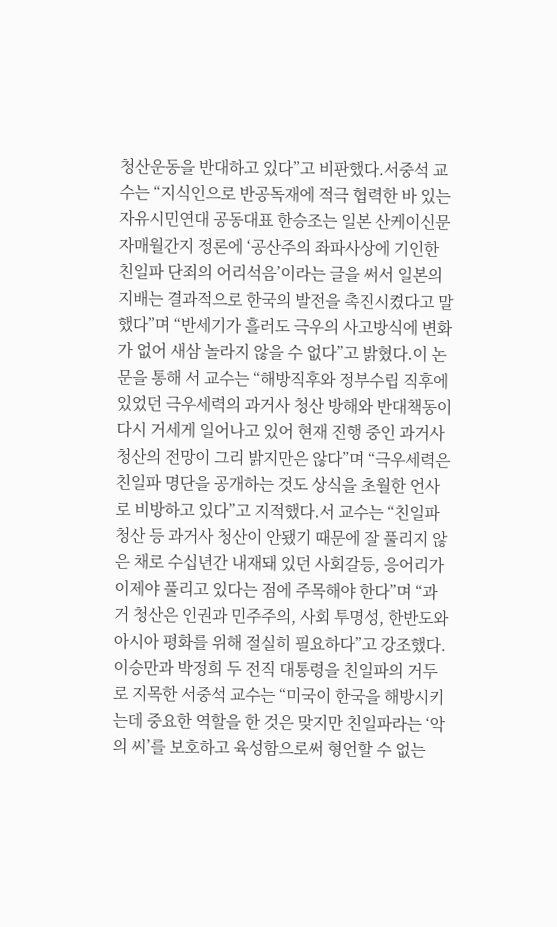청산운동을 반대하고 있다”고 비판했다.서중석 교수는 “지식인으로 반공독재에 적극 협력한 바 있는 자유시민연대 공동대표 한승조는 일본 산케이신문 자매월간지 정론에 ‘공산주의 좌파사상에 기인한 친일파 단죄의 어리석음’이라는 글을 써서 일본의 지배는 결과적으로 한국의 발전을 촉진시켰다고 말했다”며 “반세기가 흘러도 극우의 사고방식에 변화가 없어 새삼 놀라지 않을 수 없다”고 밝혔다.이 논문을 통해 서 교수는 “해방직후와 정부수립 직후에 있었던 극우세력의 과거사 청산 방해와 반대책동이 다시 거세게 일어나고 있어 현재 진행 중인 과거사 청산의 전망이 그리 밝지만은 않다”며 “극우세력은 친일파 명단을 공개하는 것도 상식을 초월한 언사로 비방하고 있다”고 지적했다.서 교수는 “친일파 청산 등 과거사 청산이 안됐기 때문에 잘 풀리지 않은 채로 수십년간 내재돼 있던 사회갈등, 응어리가 이제야 풀리고 있다는 점에 주목해야 한다”며 “과거 청산은 인권과 민주주의, 사회 투명성, 한반도와 아시아 평화를 위해 절실히 필요하다”고 강조했다.이승만과 박정희 두 전직 대통령을 친일파의 거두로 지목한 서중석 교수는 “미국이 한국을 해방시키는데 중요한 역할을 한 것은 맞지만 친일파라는 ‘악의 씨’를 보호하고 육성함으로써 형언할 수 없는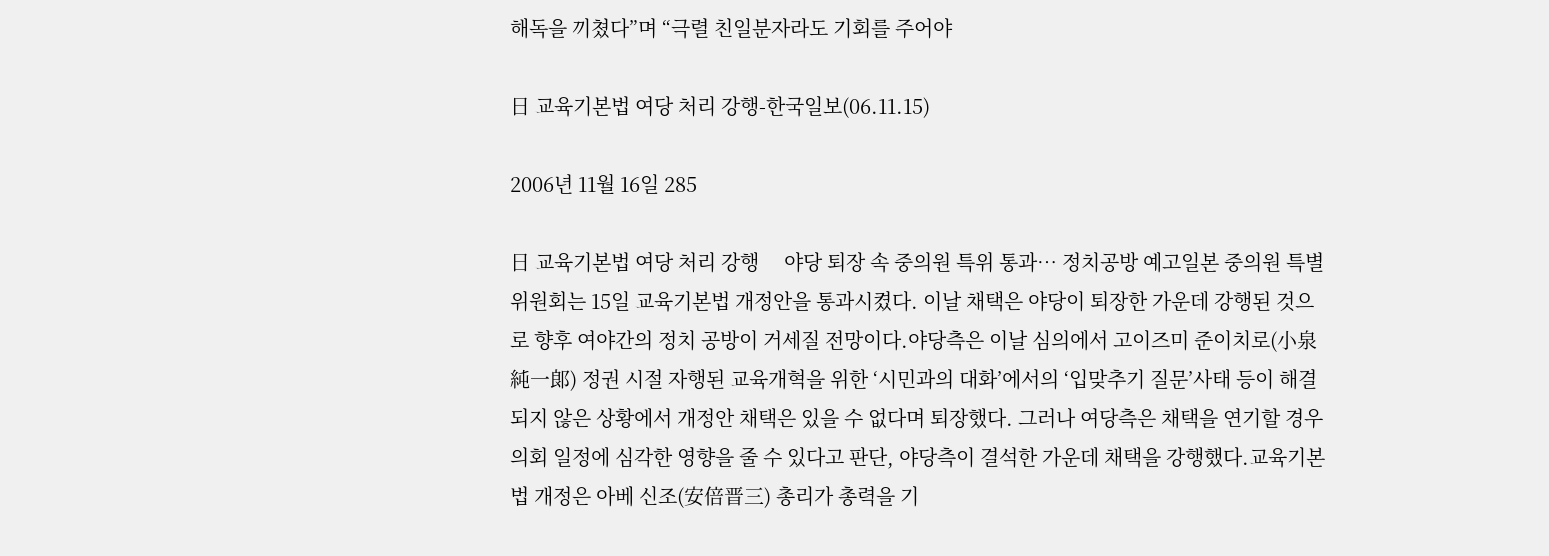해독을 끼쳤다”며 “극렬 친일분자라도 기회를 주어야

日 교육기본법 여당 처리 강행-한국일보(06.11.15)

2006년 11월 16일 285

日 교육기본법 여당 처리 강행     야당 퇴장 속 중의원 특위 통과… 정치공방 예고일본 중의원 특별위원회는 15일 교육기본법 개정안을 통과시켰다. 이날 채택은 야당이 퇴장한 가운데 강행된 것으로 향후 여야간의 정치 공방이 거세질 전망이다.야당측은 이날 심의에서 고이즈미 준이치로(小泉純一郞) 정권 시절 자행된 교육개혁을 위한 ‘시민과의 대화’에서의 ‘입맞추기 질문’사태 등이 해결되지 않은 상황에서 개정안 채택은 있을 수 없다며 퇴장했다. 그러나 여당측은 채택을 연기할 경우 의회 일정에 심각한 영향을 줄 수 있다고 판단, 야당측이 결석한 가운데 채택을 강행했다.교육기본법 개정은 아베 신조(安倍晋三) 총리가 총력을 기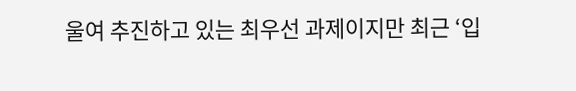울여 추진하고 있는 최우선 과제이지만 최근 ‘입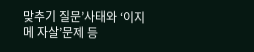맞추기 질문’사태와 ‘이지메 자살’문제 등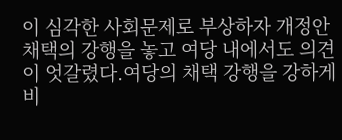이 심각한 사회문제로 부상하자 개정안 채택의 강행을 놓고 여당 내에서도 의견이 엇갈렸다.여당의 채택 강행을 강하게 비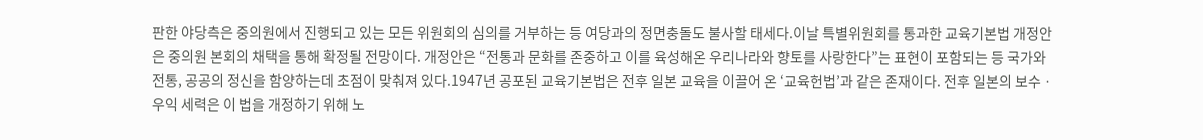판한 야당측은 중의원에서 진행되고 있는 모든 위원회의 심의를 거부하는 등 여당과의 정면충돌도 불사할 태세다.이날 특별위원회를 통과한 교육기본법 개정안은 중의원 본회의 채택을 통해 확정될 전망이다. 개정안은 “전통과 문화를 존중하고 이를 육성해온 우리나라와 향토를 사랑한다”는 표현이 포함되는 등 국가와 전통, 공공의 정신을 함양하는데 초점이 맞춰져 있다.1947년 공포된 교육기본법은 전후 일본 교육을 이끌어 온 ‘교육헌법’과 같은 존재이다. 전후 일본의 보수ㆍ우익 세력은 이 법을 개정하기 위해 노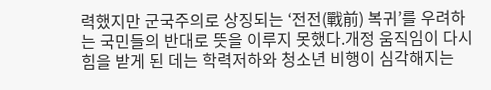력했지만 군국주의로 상징되는 ‘전전(戰前) 복귀’를 우려하는 국민들의 반대로 뜻을 이루지 못했다.개정 움직임이 다시 힘을 받게 된 데는 학력저하와 청소년 비행이 심각해지는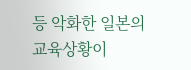등 악화한 일본의 교육상황이